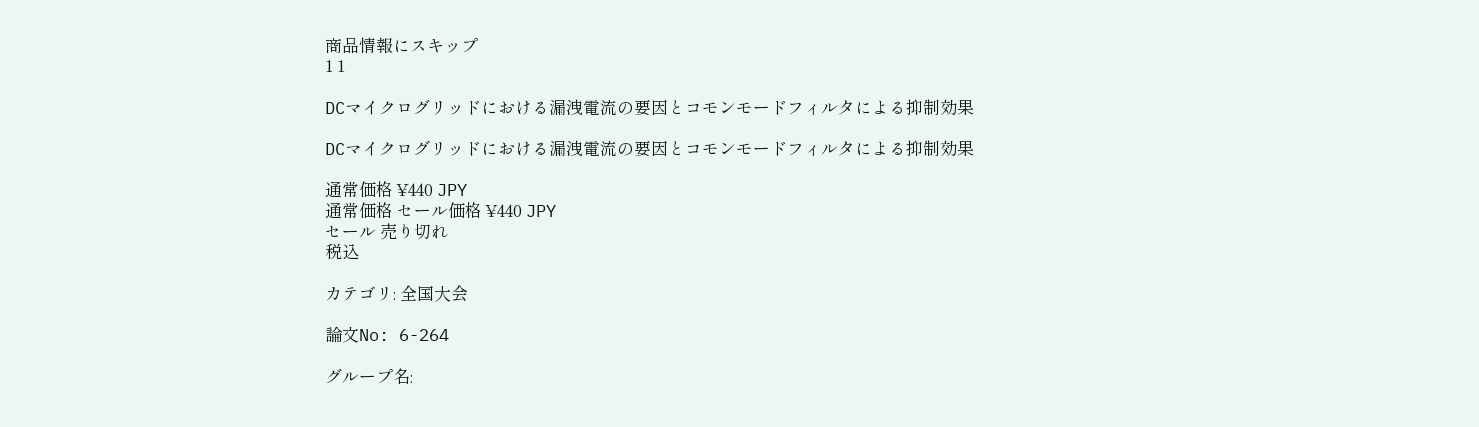商品情報にスキップ
1 1

DCマイクログリッドにおける漏洩電流の要因とコモンモードフィルタによる抑制効果

DCマイクログリッドにおける漏洩電流の要因とコモンモードフィルタによる抑制効果

通常価格 ¥440 JPY
通常価格 セール価格 ¥440 JPY
セール 売り切れ
税込

カテゴリ: 全国大会

論文No: 6-264

グループ名: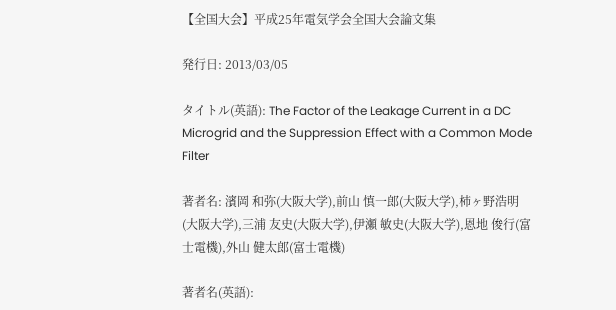【全国大会】平成25年電気学会全国大会論文集

発行日: 2013/03/05

タイトル(英語): The Factor of the Leakage Current in a DC Microgrid and the Suppression Effect with a Common Mode Filter

著者名: 濱岡 和弥(大阪大学),前山 慎一郎(大阪大学),柿ヶ野浩明 (大阪大学),三浦 友史(大阪大学),伊瀬 敏史(大阪大学),恩地 俊行(富士電機),外山 健太郎(富士電機)

著者名(英語):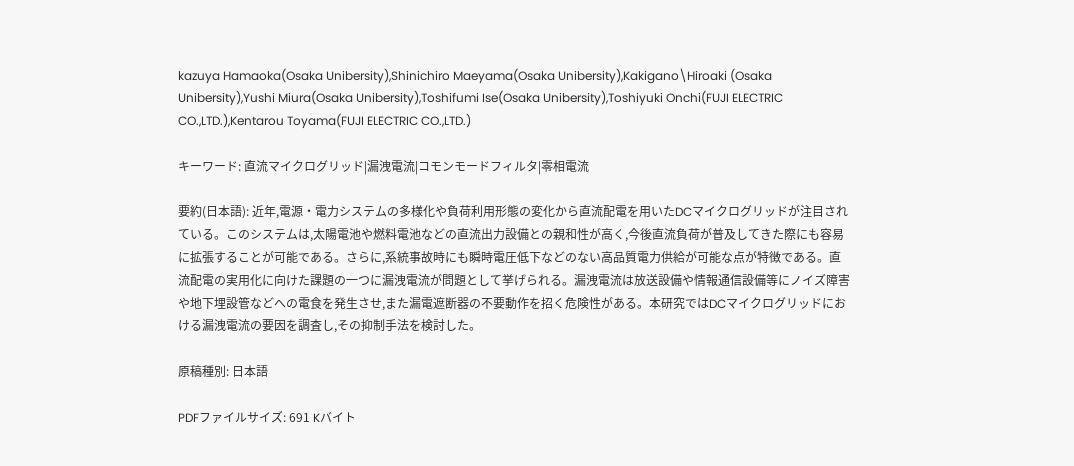kazuya Hamaoka(Osaka Unibersity),Shinichiro Maeyama(Osaka Unibersity),Kakigano\Hiroaki (Osaka Unibersity),Yushi Miura(Osaka Unibersity),Toshifumi Ise(Osaka Unibersity),Toshiyuki Onchi(FUJI ELECTRIC CO.,LTD.),Kentarou Toyama(FUJI ELECTRIC CO.,LTD.)

キーワード: 直流マイクログリッド|漏洩電流|コモンモードフィルタ|零相電流

要約(日本語): 近年,電源・電力システムの多様化や負荷利用形態の変化から直流配電を用いたDCマイクログリッドが注目されている。このシステムは,太陽電池や燃料電池などの直流出力設備との親和性が高く,今後直流負荷が普及してきた際にも容易に拡張することが可能である。さらに,系統事故時にも瞬時電圧低下などのない高品質電力供給が可能な点が特徴である。直流配電の実用化に向けた課題の一つに漏洩電流が問題として挙げられる。漏洩電流は放送設備や情報通信設備等にノイズ障害や地下埋設管などへの電食を発生させ,また漏電遮断器の不要動作を招く危険性がある。本研究ではDCマイクログリッドにおける漏洩電流の要因を調査し,その抑制手法を検討した。

原稿種別: 日本語

PDFファイルサイズ: 691 Kバイト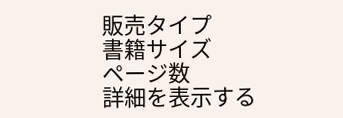販売タイプ
書籍サイズ
ページ数
詳細を表示する